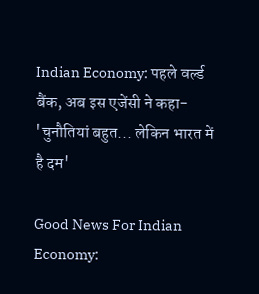Indian Economy: पहले वर्ल्ड बैंक, अब इस एजेंसी ने कहा- 'चुनौतियां बहुत... लेकिन भारत में है दम'

Good News For Indian Economy: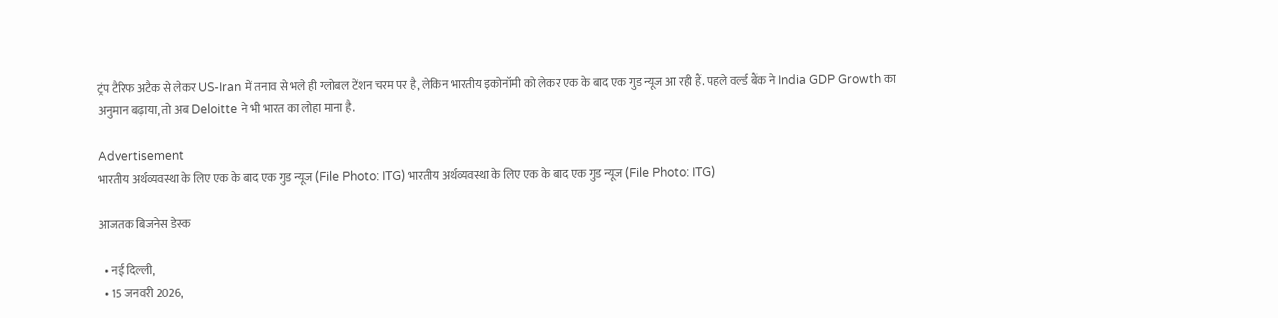ट्रंप टैरिफ अटैक से लेकर US-Iran में तनाव से भले ही ग्लोबल टेंशन चरम पर है, लेकिन भारतीय इकोनॉमी को लेकर एक के बाद एक गुड न्यूज आ रही हैं. पहले वर्ल्ड बैंक ने India GDP Growth का अनुमान बढ़ाया, तो अब Deloitte ने भी भारत का लोहा माना है.

Advertisement
भारतीय अर्थव्यवस्था के लिए एक के बाद एक गुड न्यूज (File Photo: ITG) भारतीय अर्थव्यवस्था के लिए एक के बाद एक गुड न्यूज (File Photo: ITG)

आजतक बिजनेस डेस्क

  • नई दिल्ली,
  • 15 जनवरी 2026,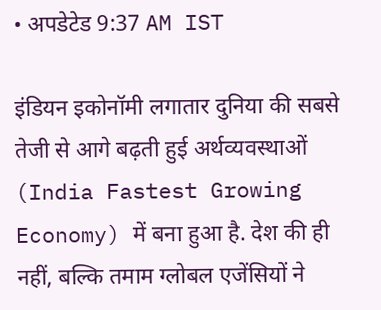• अपडेटेड 9:37 AM IST

इंडियन इकोनॉमी लगातार दुनिया की सबसे तेजी से आगे बढ़ती हुई अर्थव्यवस्थाओं (India Fastest Growing Economy) में बना हुआ है. देश की ही नहीं, बल्कि तमाम ग्लोबल एजेंसियों ने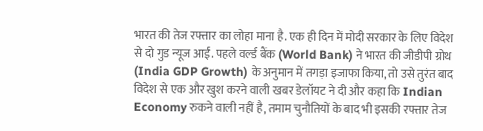भारत की तेज रफ्तार का लोहा माना है. एक ही दिन में मोदी सरकार के लिए विदेश से दो गुड न्यूज आईं. पहले वर्ल्ड बैंक (World Bank) ने भारत की जीडीपी ग्रोथ (India GDP Growth) के अनुमान में तगड़ा इजाफा किया, तो उसे तुरंत बाद विदेश से एक और खुश करने वाली खबर डेलॉयट ने दी और कहा कि Indian Economy रुकने वाली नहीं है, तमाम चुनौतियों के बाद भी इसकी रफ्तार तेज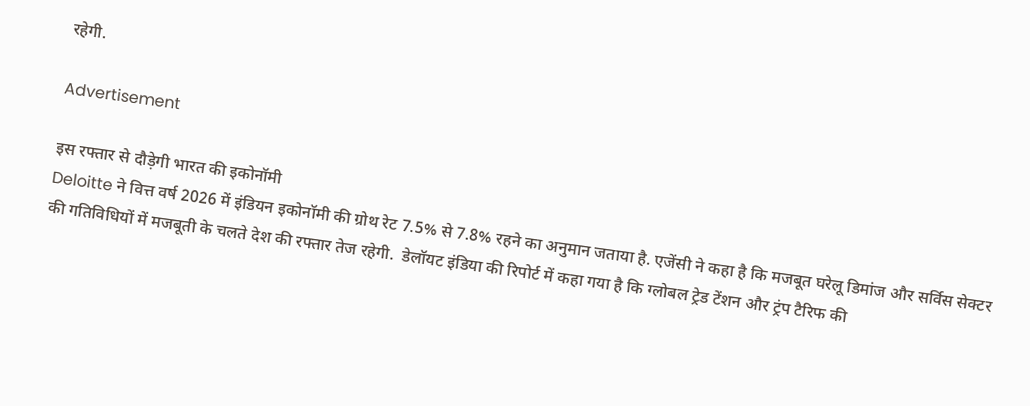रहेगी.

Advertisement

इस रफ्तार से दौड़ेगी भारत की इकोनॉमी
Deloitte ने वित्त वर्ष 2026 में इंडियन इकोनॉमी की ग्रोथ रेट 7.5% से 7.8% रहने का अनुमान जताया है. एजेंसी ने कहा है कि मजबूत घरेलू डिमांज और सर्विस सेक्टर की गतिविधियों में मजबूती के चलते देश की रफ्तार तेज रहेगी.  डेलॉयट इंडिया की रिपोर्ट में कहा गया है कि ग्लोबल ट्रेड टेंशन और ट्रंप टैरिफ की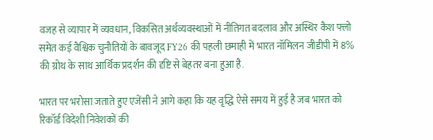वजह से व्यापार में व्यवधान, विकसित अर्थव्यवस्थाओं में नीतिगत बदलाव और अस्थिर कैश फ्लो समेत कई वैश्विक चुनौतियों के बावजूद FY26 की पहली छमाही में भारत नॉमिलन जीडीपी में 8% की ग्रोथ के साथ आर्थिक प्रदर्शन की दृष्टि से बेहतर बना हुआ है.

भारत पर भरोसा जताते हुए एजेंसी ने आगे कहा कि यह वृद्धि ऐसे समय में हुई है जब भारत को रिकॉर्ड विदेशी निवेशकों की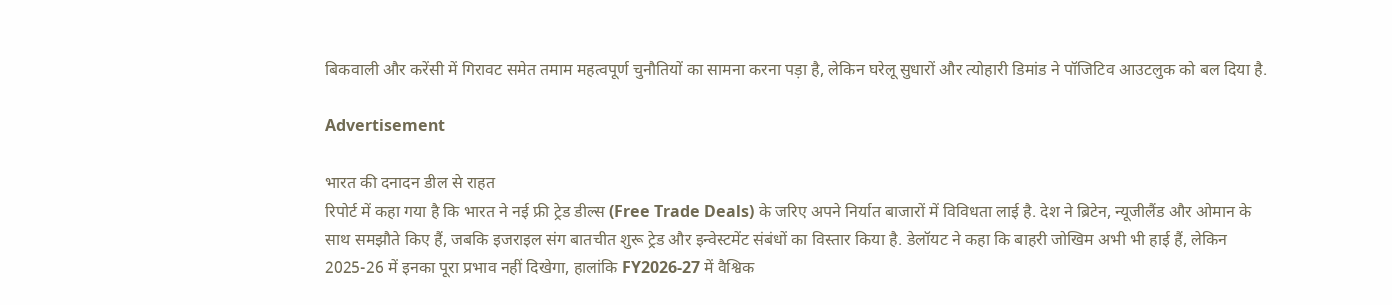बिकवाली और करेंसी में गिरावट समेत तमाम महत्वपूर्ण चुनौतियों का सामना करना पड़ा है, लेकिन घरेलू सुधारों और त्योहारी डिमांड ने पॉजिटिव आउटलुक को बल दिया है.

Advertisement

भारत की दनादन डील से राहत
रिपोर्ट में कहा गया है कि भारत ने नई फ्री ट्रेड डील्स (Free Trade Deals) के जरिए अपने निर्यात बाजारों में विविधता लाई है. देश ने ब्रिटेन, न्यूजीलैंड और ओमान के साथ समझौते किए हैं, जबकि इजराइल संग बातचीत शुरू ट्रेड और इन्वेस्टमेंट संबंधों का विस्तार किया है. डेलॉयट ने कहा कि बाहरी जोखिम अभी भी हाई हैं, लेकिन 2025-26 में इनका पूरा प्रभाव नहीं दिखेगा, हालांकि FY2026-27 में वैश्विक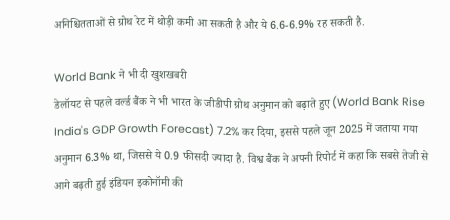अनिश्चितताओं से ग्रोथ रेट में थोड़ी कमी आ सकती है और ये 6.6-6.9% रह सकती है.

World Bank ने भी दी खुशखबरी
डेलॉयट से पहले वर्ल्ड बैंक ने भी भारत के जीडीपी ग्रोथ अनुमान को बढ़ाते हुए (World Bank Rise India's GDP Growth Forecast) 7.2% कर दिया, इससे पहले जून 2025 में जताया गया अनुमान 6.3% था, जिससे ये 0.9 फीसदी ज्यादा है. विश्व बैंक ने अपनी रिपोर्ट में कहा कि सबसे तेजी से आगे बढ़ती हुई इंडियन इकोनॉमी की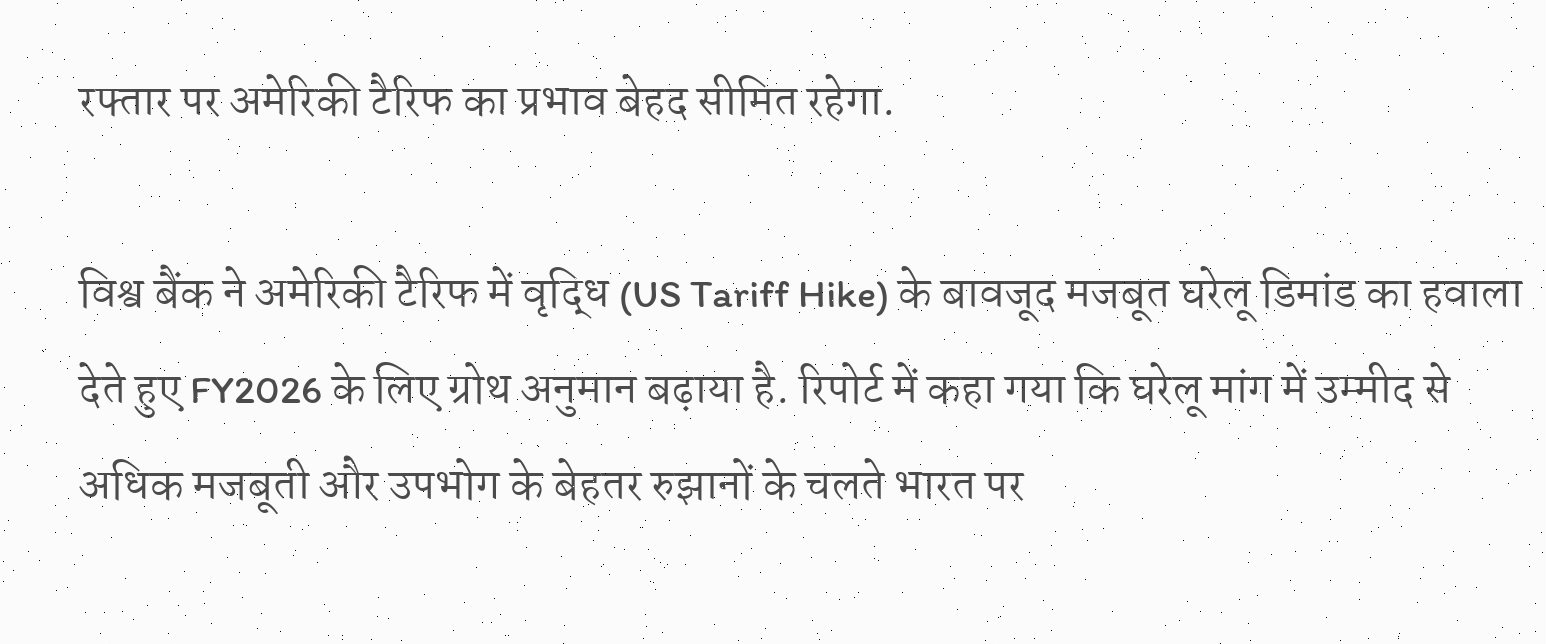रफ्तार पर अमेरिकी टैरिफ का प्रभाव बेहद सीमित रहेगा.

विश्व बैंक ने अमेरिकी टैरिफ में वृद्धि (US Tariff Hike) के बावजूद मजबूत घरेलू डिमांड का हवाला देते हुए FY2026 के लिए ग्रोथ अनुमान बढ़ाया है. रिपोर्ट में कहा गया कि घरेलू मांग में उम्मीद से अधिक मजबूती और उपभोग के बेहतर रुझानों के चलते भारत पर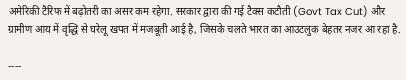अमेरिकी टैरिफ में बढ़ोतरी का असर कम रहेगा. सरकार द्वारा की गई टैक्स कटौती (Govt Tax Cut) और ग्रामीण आय में वृद्धि से घरेलू खपत में मजबूती आई है, जिसके चलते भारत का आउटलुक बेहतर नजर आ रहा है.

----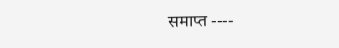समाप्त ----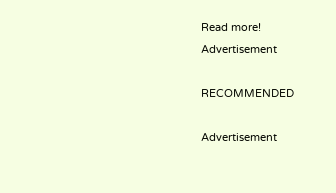Read more!
Advertisement

RECOMMENDED

Advertisement